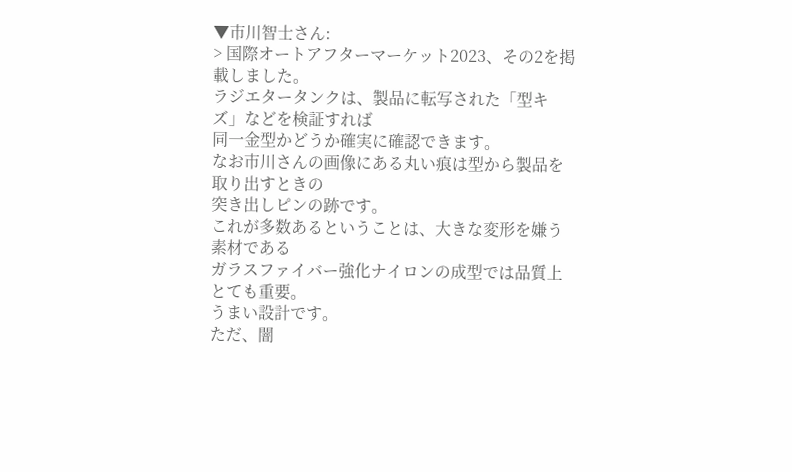▼市川智士さん:
> 国際オートアフターマーケット2023、その2を掲載しました。
ラジエタータンクは、製品に転写された「型キズ」などを検証すれば
同一金型かどうか確実に確認できます。
なお市川さんの画像にある丸い痕は型から製品を取り出すときの
突き出しピンの跡です。
これが多数あるということは、大きな変形を嫌う素材である
ガラスファイバー強化ナイロンの成型では品質上とても重要。
うまい設計です。
ただ、闇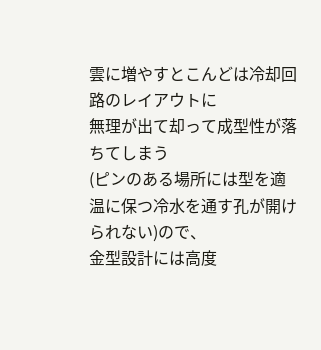雲に増やすとこんどは冷却回路のレイアウトに
無理が出て却って成型性が落ちてしまう
(ピンのある場所には型を適温に保つ冷水を通す孔が開けられない)ので、
金型設計には高度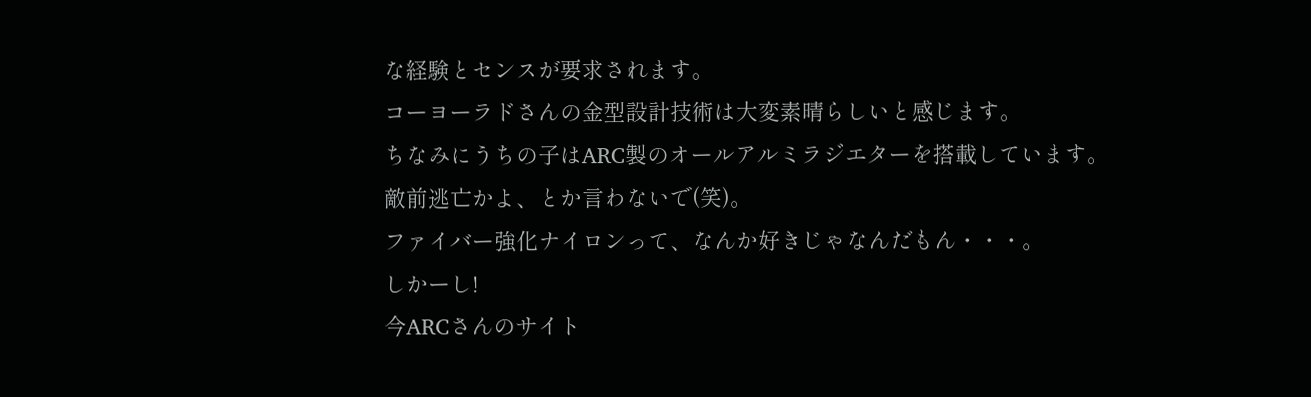な経験とセンスが要求されます。
コーヨーラドさんの金型設計技術は大変素晴らしいと感じます。
ちなみにうちの子はARC製のオールアルミラジエターを搭載しています。
敵前逃亡かよ、とか言わないで(笑)。
ファイバー強化ナイロンって、なんか好きじゃなんだもん・・・。
しかーし!
今ARCさんのサイト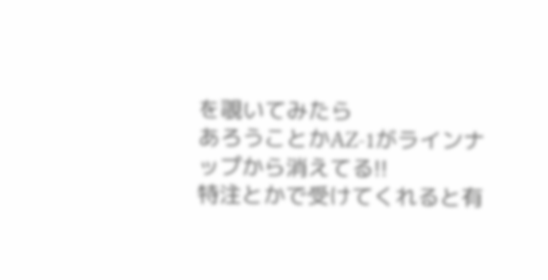を覗いてみたら
あろうことかAZ-1がラインナップから消えてる!!
特注とかで受けてくれると有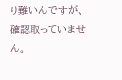り難いんですが、
確認取っていません。